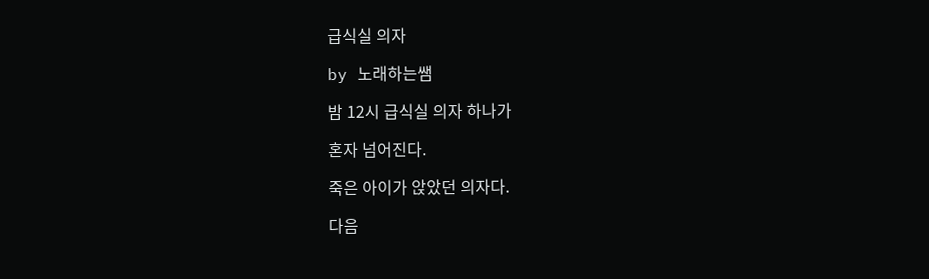급식실 의자

by 노래하는쌤

밤 12시 급식실 의자 하나가

혼자 넘어진다.

죽은 아이가 앉았던 의자다.

다음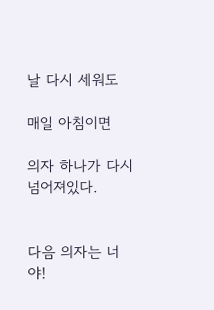날 다시 세워도

매일 아침이면

의자 하나가 다시 넘어져있다.


다음 의자는 너야!